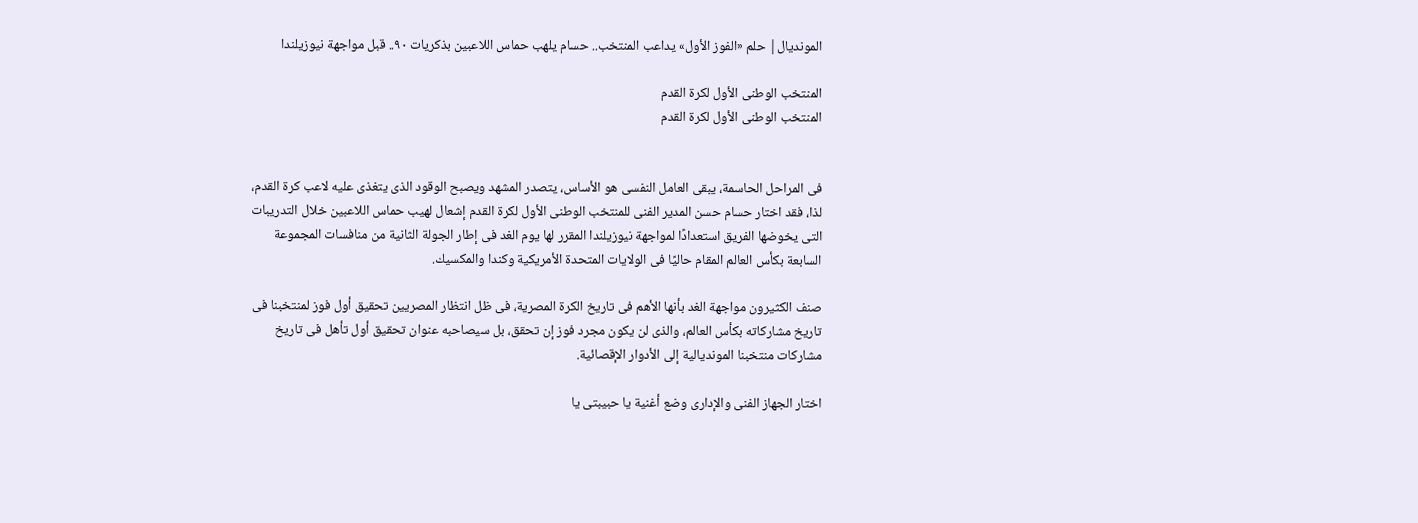المونديال| حلم «الفوز الأول» يداعب المنتخب.. حسام يلهب حماس اللاعبين بذكريات ٩٠.. قبل مواجهة نيوزيلندا

المنتخب الوطنى الأول لكرة القدم
المنتخب الوطنى الأول لكرة القدم


فى المراحل الحاسمة، يبقى العامل النفسى هو الأساس، يتصدر المشهد ويصبح الوقود الذى يتغذى عليه لاعب كرة القدم، لذا، فقد اختار حسام حسن المدير الفنى للمنتخب الوطنى الأول لكرة القدم إشعال لهيب حماس اللاعبين خلال التدريبات التى يخوضها الفريق استعدادًا لمواجهة نيوزيلندا المقرر لها يوم الغد فى إطار الجولة الثانية من منافسات المجموعة السابعة بكأس العالم المقام حاليًا فى الولايات المتحدة الأمريكية وكندا والمكسيك.

صنف الكثيرون مواجهة الغد بأنها الأهم فى تاريخ الكرة المصرية، فى ظل انتظار المصريين تحقيق أول فوز لمنتخبنا فى تاريخ مشاركاته بكأس العالم، والذى لن يكون مجرد فوز إن تحقق، بل سيصاحبه عنوان تحقيق أول تأهل فى تاريخ مشاركات منتخبنا المونديالية إلى الأدوار الإقصائية.

اختار الجهاز الفنى والإدارى وضع أغنية يا حبيبتى يا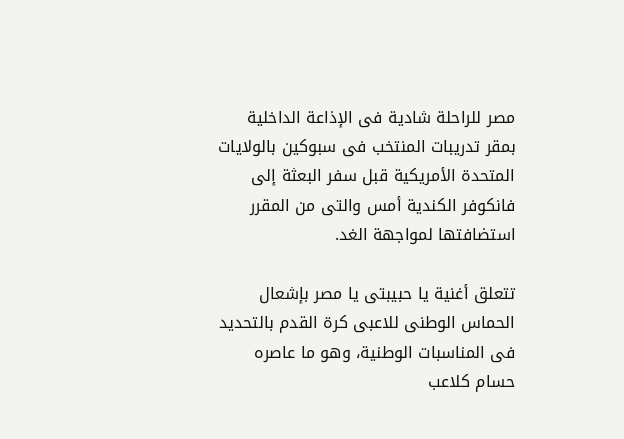مصر للراحلة شادية فى الإذاعة الداخلية بمقر تدريبات المنتخب فى سبوكين بالولايات المتحدة الأمريكية قبل سفر البعثة إلى فانكوفر الكندية أمس والتى من المقرر استضافتها لمواجهة الغد.

تتعلق أغنية يا حبيبتى يا مصر بإشعال الحماس الوطنى للاعبى كرة القدم بالتحديد فى المناسبات الوطنية، وهو ما عاصره حسام كلاعب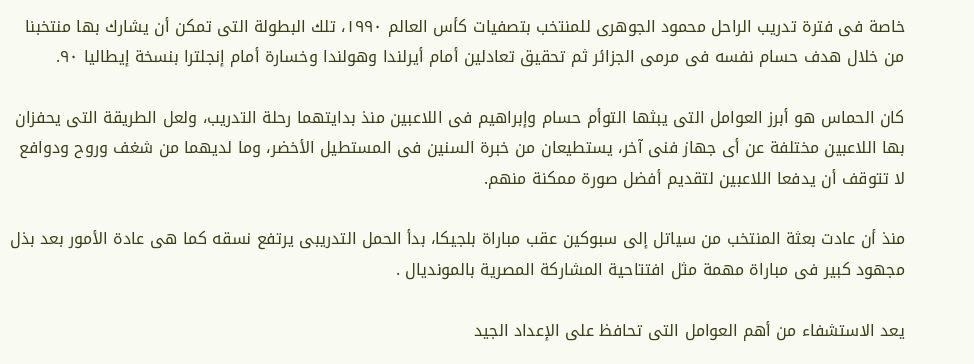خاصة فى فترة تدريب الراحل محمود الجوهرى للمنتخب بتصفيات كأس العالم ١٩٩٠، تلك البطولة التى تمكن أن يشارك بها منتخبنا من خلال هدف حسام نفسه فى مرمى الجزائر ثم تحقيق تعادلين أمام أيرلندا وهولندا وخسارة أمام إنجلترا بنسخة إيطاليا ٩٠.

كان الحماس هو أبرز العوامل التى يبثها التوأم حسام وإبراهيم فى اللاعبين منذ بدايتهما رحلة التدريب، ولعل الطريقة التى يحفزان بها اللاعبين مختلفة عن أى جهاز فنى آخر، يستطيعان من خبرة السنين فى المستطيل الأخضر، وما لديهما من شغف وروح ودوافع لا تتوقف أن يدفعا اللاعبين لتقديم أفضل صورة ممكنة منهم.

منذ أن عادت بعثة المنتخب من سياتل إلى سبوكين عقب مباراة بلجيكا، بدأ الحمل التدريبى يرتفع نسقه كما هى عادة الأمور بعد بذل مجهود كبير فى مباراة مهمة مثل افتتاحية المشاركة المصرية بالمونديال .

يعد الاستشفاء من أهم العوامل التى تحافظ على الإعداد الجيد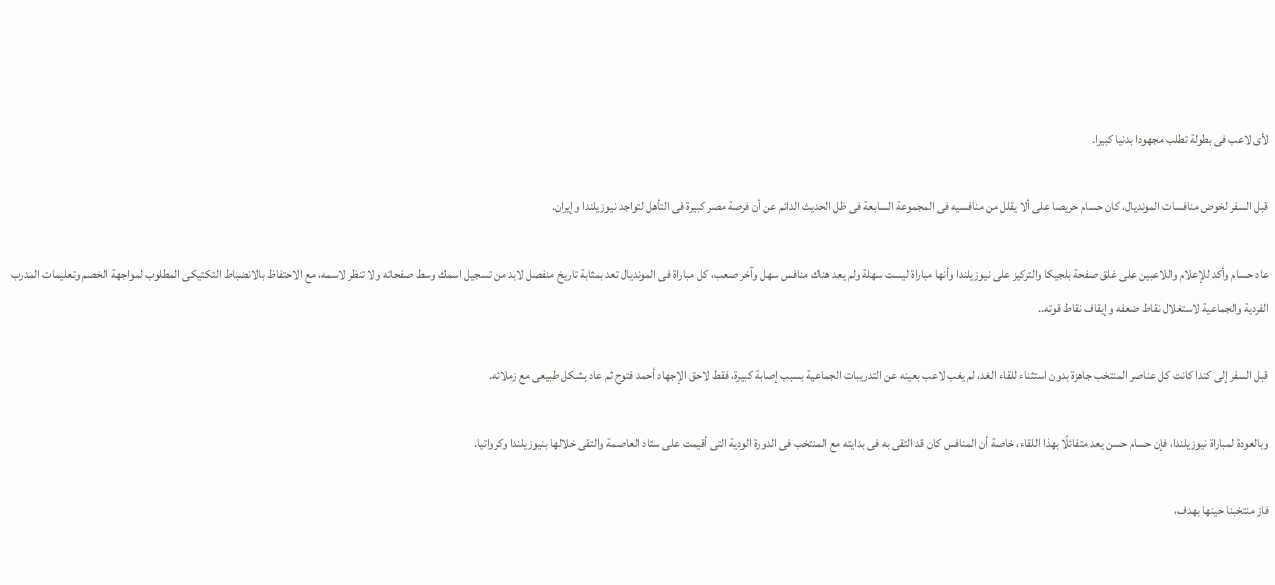لأى لاعب فى بطولة تطلب مجهودا بدنيا كبيرا.

قبل السفر لخوض منافسات المونديال، كان حسام حريصا على ألا يقلل من منافسيه فى المجموعة السابعة فى ظل الحديث الدائم عن أن فرصة مصر كبيرة فى التأهل لتواجد نيوزيلندا وإيران.

عاد حسام وأكد للإعلام واللاعبين على غلق صفحة بلجيكا والتركيز على نيوزيلندا وأنها مباراة ليست سهلة ولم يعد هناك منافس سهل وآخر صعب، كل مباراة فى المونديال تعد بمثابة تاريخ منفصل لابد من تسجيل اسمك وسط صفحاته ولا تنظر لاسمه، مع الاحتفاظ بالانضباط التكتيكى المطلوب لمواجهة الخصم وتعليمات المدرب الفردية والجماعية لاستغلال نقاط ضعفه وإيقاف نقاط قوته..

قبل السفر إلى كندا كانت كل عناصر المنتخب جاهزة بدون استثناء للقاء الغد، لم يغب لاعب بعينه عن التدريبات الجماعية بسبب إصابة كبيرة، فقط لاحق الإجهاد أحمد فتوح ثم عاد بشكل طبيعى مع زملائه.

وبالعودة لمباراة نيوزيلندا، فإن حسام حسن يعد متفائلًا بهذا اللقاء، خاصة أن المنافس كان قد التقى به فى بدايته مع المنتخب فى الدورة الودية التى أقيمت على ستاد العاصمة والتقى خلالها بنيوزيلندا وكرواتيا.

فاز منتخبنا حينها بهدف،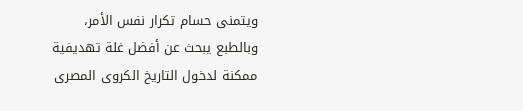ويتمنى حسام تكرار نفس الأمر، وبالطبع يبحث عن أفضل غلة تهديفية ممكنة لدخول التاريخ الكروى المصرى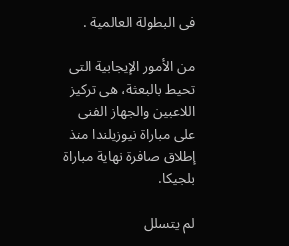فى البطولة العالمية .

من الأمور الإيجابية التى تحيط بالبعثة، هى تركيز اللاعبين والجهاز الفنى على مباراة نيوزيلندا منذ إطلاق صافرة نهاية مباراة بلجيكا.

لم يتسلل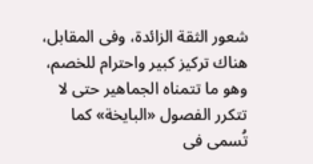شعور الثقة الزائدة، وفى المقابل، هناك تركيز كبير واحترام للخصم، وهو ما تتمناه الجماهير حتى لا تتكرر الفصول «البايخة» كما تُسمى فى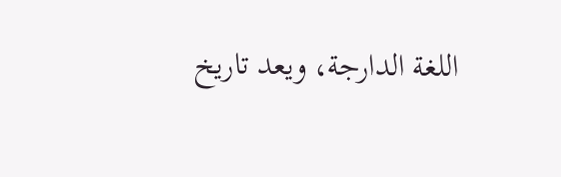اللغة الدارجة، ويعد تاريخ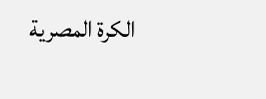الكرة المصرية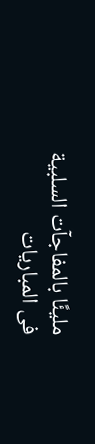مليئًا بالمفاجآت السلبية فى المباريات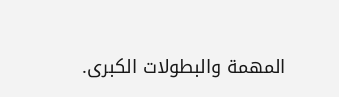المهمة والبطولات الكبرى.